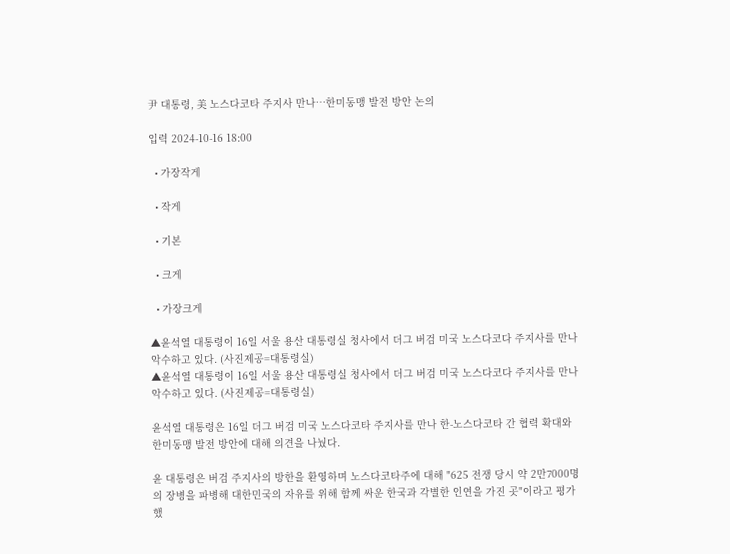尹 대통령, 美 노스다코타 주지사 만나…한미동맹 발전 방안 논의

입력 2024-10-16 18:00

  • 가장작게

  • 작게

  • 기본

  • 크게

  • 가장크게

▲윤석열 대통령이 16일 서울 용산 대통령실 청사에서 더그 버검 미국 노스다코다 주지사를 만나 악수하고 있다. (사진제공=대통령실)
▲윤석열 대통령이 16일 서울 용산 대통령실 청사에서 더그 버검 미국 노스다코다 주지사를 만나 악수하고 있다. (사진제공=대통령실)

윤석열 대통령은 16일 더그 버검 미국 노스다코타 주지사를 만나 한-노스다코타 간 협력 확대와 한미동맹 발전 방안에 대해 의견을 나눴다.

윤 대통령은 버검 주지사의 방한을 환영하며 노스다코타주에 대해 "625 전쟁 당시 약 2만7000명의 장병을 파병해 대한민국의 자유를 위해 함께 싸운 한국과 각별한 인연을 가진 곳"이라고 평가했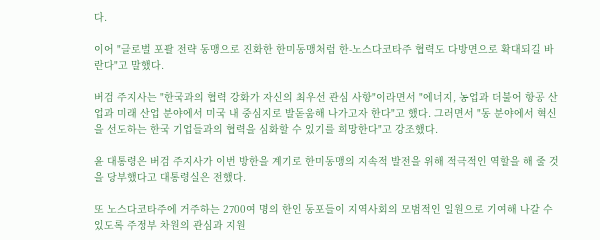다.

이어 "글로벌 포괄 전략 동맹으로 진화한 한미동맹처럼 한-노스다코타주 협력도 다방면으로 확대되길 바란다"고 말했다.

버검 주지사는 "한국과의 협력 강화가 자신의 최우선 관심 사항"이라면서 "에너지, 농업과 더불어 항공 산업과 미래 산업 분야에서 미국 내 중심지로 발돋움해 나가고자 한다"고 했다. 그러면서 "동 분야에서 혁신을 선도하는 한국 기업들과의 협력을 심화할 수 있기를 희망한다"고 강조했다.

윤 대통령은 버검 주지사가 이번 방한을 계기로 한미동맹의 지속적 발전을 위해 적극적인 역할을 해 줄 것을 당부했다고 대통령실은 전했다.

또 노스다코타주에 거주하는 2700여 명의 한인 동포들이 지역사회의 모범적인 일원으로 기여해 나갈 수 있도록 주정부 차원의 관심과 지원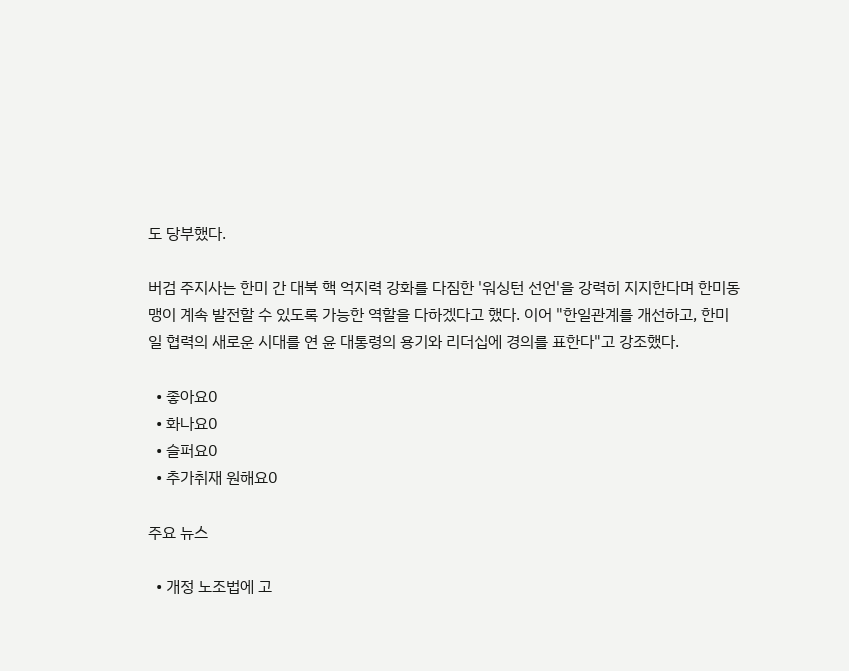도 당부했다.

버검 주지사는 한미 간 대북 핵 억지력 강화를 다짐한 '워싱턴 선언'을 강력히 지지한다며 한미동맹이 계속 발전할 수 있도록 가능한 역할을 다하겠다고 했다. 이어 "한일관계를 개선하고, 한미일 협력의 새로운 시대를 연 윤 대통령의 용기와 리더십에 경의를 표한다"고 강조했다.

  • 좋아요0
  • 화나요0
  • 슬퍼요0
  • 추가취재 원해요0

주요 뉴스

  • 개정 노조법에 고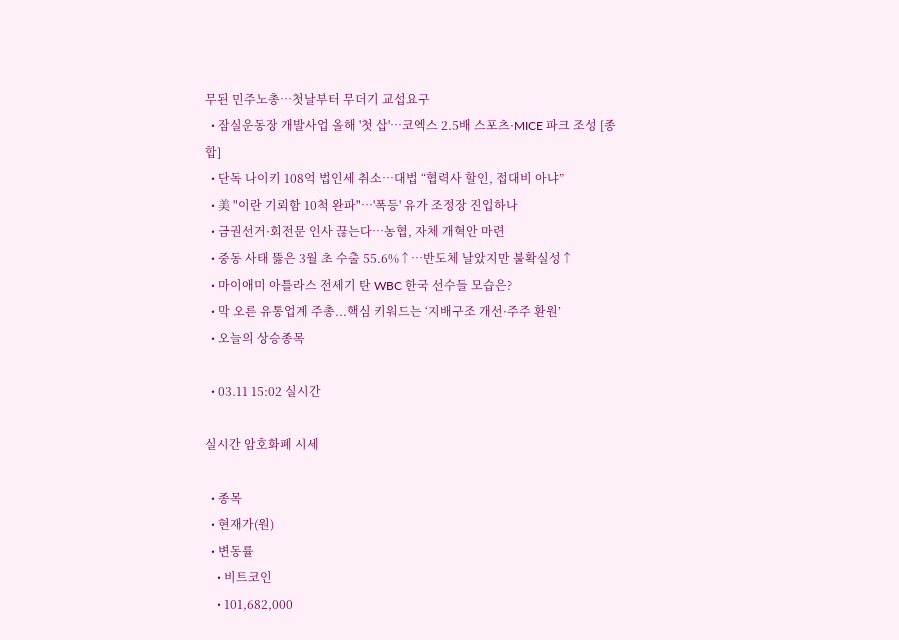무된 민주노총⋯첫날부터 무더기 교섭요구
  • 잠실운동장 개발사업 올해 '첫 삽'…코엑스 2.5배 스포츠·MICE 파크 조성 [종합]
  • 단독 나이키 108억 법인세 취소…대법 “협력사 할인, 접대비 아냐”
  • 美 "이란 기뢰함 10척 완파"…'폭등' 유가 조정장 진입하나
  • 금권선거·회전문 인사 끊는다…농협, 자체 개혁안 마련
  • 중동 사태 뚫은 3월 초 수출 55.6%↑⋯반도체 날았지만 불확실성↑
  • 마이애미 아틀라스 전세기 탄 WBC 한국 선수들 모습은?
  • 막 오른 유통업계 주총...핵심 키워드는 ‘지배구조 개선·주주 환원’
  • 오늘의 상승종목

  • 03.11 15:02 실시간

실시간 암호화폐 시세

  • 종목
  • 현재가(원)
  • 변동률
    • 비트코인
    • 101,682,000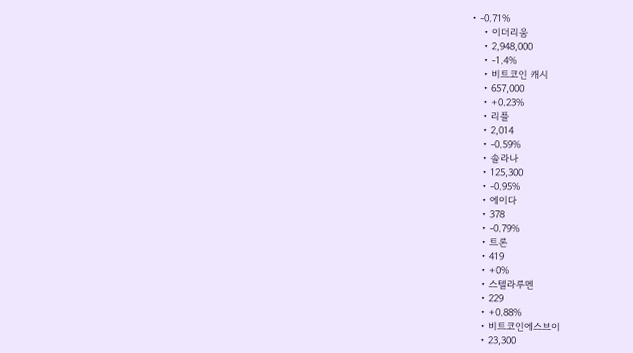• -0.71%
    • 이더리움
    • 2,948,000
    • -1.4%
    • 비트코인 캐시
    • 657,000
    • +0.23%
    • 리플
    • 2,014
    • -0.59%
    • 솔라나
    • 125,300
    • -0.95%
    • 에이다
    • 378
    • -0.79%
    • 트론
    • 419
    • +0%
    • 스텔라루멘
    • 229
    • +0.88%
    • 비트코인에스브이
    • 23,300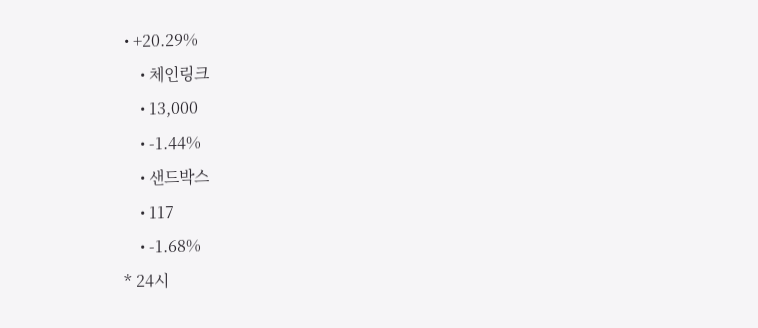• +20.29%
    • 체인링크
    • 13,000
    • -1.44%
    • 샌드박스
    • 117
    • -1.68%
* 24시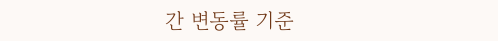간 변동률 기준